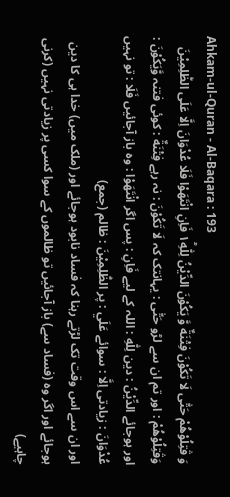Ahkam-ul-Quran - Al-Baqara : 193
وَ قٰتِلُوْهُمْ حَتّٰى لَا تَكُوْنَ فِتْنَةٌ وَّ یَكُوْنَ الدِّیْنُ لِلّٰهِ١ؕ فَاِنِ انْتَهَوْا فَلَا عُدْوَانَ اِلَّا عَلَى الظّٰلِمِیْنَ
وَقٰتِلُوْھُمْ : اور تم ان سے لڑو حَتّٰى : یہانتک کہ لَا تَكُوْنَ : نہ رہے فِتْنَةٌ : کوئی فتنہ وَّيَكُوْنَ : اور ہوجائے الدِّيْنُ : دین لِلّٰهِ : اللہ کے لیے فَاِنِ : پس اگر انْتَهَوْا : وہ باز آجائیں فَلَا : تو نہیں عُدْوَانَ : زیادتی اِلَّا : سوائے عَلَي : پر الظّٰلِمِيْنَ : ظالم (جمع)
اور ان سے اس وقت تک لڑتے رہنا کہ فساد نابود ہوجائے اور (ملک میں) خدا ہی کا دین ہوجائے اور اگر وہ (فساد سے) باز آجائیں تو ظالموں کے سوا کسی پر زیادتی نہیں (کرنی چاہیے)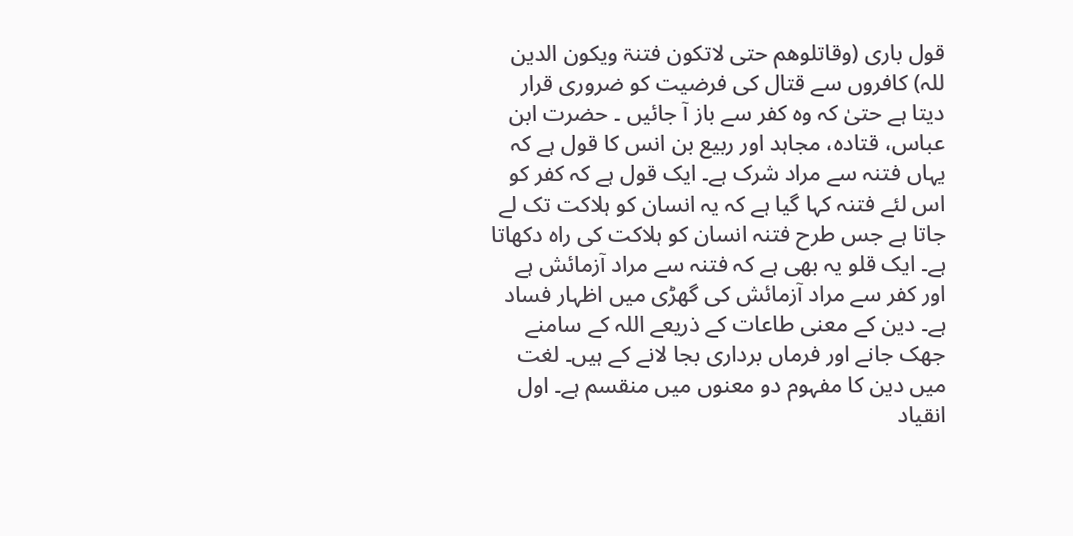قول باری (وقاتلوھم حتی لاتکون فتنۃ ویکون الدین للہ) کافروں سے قتال کی فرضیت کو ضروری قرار دیتا ہے حتیٰ کہ وہ کفر سے باز آ جائیں ۔ حضرت ابن عباس، قتادہ، مجاہد اور ربیع بن انس کا قول ہے کہ یہاں فتنہ سے مراد شرک ہے۔ ایک قول ہے کہ کفر کو اس لئے فتنہ کہا گیا ہے کہ یہ انسان کو ہلاکت تک لے جاتا ہے جس طرح فتنہ انسان کو ہلاکت کی راہ دکھاتا ہے۔ ایک قلو یہ بھی ہے کہ فتنہ سے مراد آزمائش ہے اور کفر سے مراد آزمائش کی گھڑی میں اظہار فساد ہے۔ دین کے معنی طاعات کے ذریعے اللہ کے سامنے جھک جانے اور فرماں برداری بجا لانے کے ہیں۔ لغت میں دین کا مفہوم دو معنوں میں منقسم ہے۔ اول انقیاد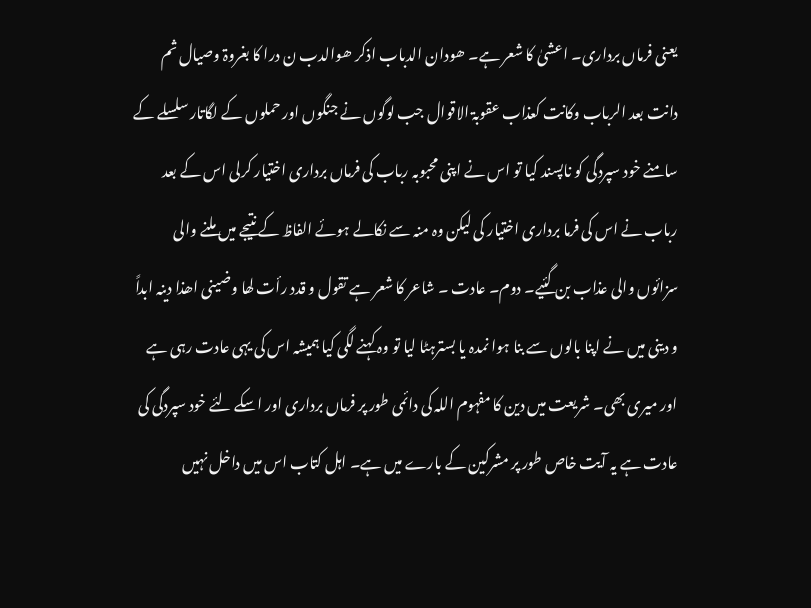یعنی فرماں برداری۔ اعشیٰ کا شعر ہے۔ ھودان الدباب اذکر ھوالدب ن درا کا بغروۃ وصیال ثم دانت بعد الرباب وکانت کعذاب عقوبۃ الاقوال جب لوگوں نے جنگوں اور حملوں کے لگاتار سلسلے کے سامنے خود سپردگی کو ناپسند کیا تو اس نے اپنی محبوبہ رباب کی فرماں برداری اختیار کرلی اس کے بعد رباب نے اس کی فرما برداری اختیار کی لیکن وہ منہ سے نکالے ہوئے الفاظ کے نتیجے میں ملنے والی سزائوں والی عذاب بن گئیے۔ دوم۔ عادت ۔ شاعر کا شعر ہے تقول و قدد رأت لھا وضینی اھذا دینہ ابداً و دینی میں نے اپنا بالوں سے بنا ہوا نمدہ یا بسترہٹا لیا تو وہ کہنے لگی کیا ہمیشہ اس کی یہی عادت رہی ہے اور میری بھی۔ شریعت میں دین کا مفہوم اللہ کی دائمی طور پر فرماں برداری اور اسکے لئے خود سپردگی کی عادت ہے یہ آیت خاص طور پر مشرکین کے بارے میں ہے۔ اہل کتاب اس میں داخل نہیں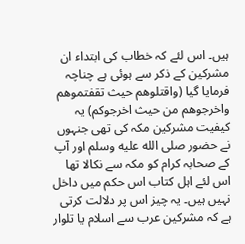ہیں۔ اس لئے کہ خطاب کی ابتداء ان مشرکین کے ذکر سے ہوئی ہے چناچہ فرمایا گیا (واقتلوھم حیث تقفتموھم واخرجوھم من حیث اخرجوکم) یہ کیفیت مشرکین مکہ کی تھی جنہوں نے حضور صلى الله عليه وسلم اور آپ کے صحابہ کرام کو مکہ سے نکالا تھا اس لئے اہل کتاب اس حکم میں داخل نہیں ہیں۔ یہ چیز اس پر دلالت کرتی ہے کہ مشرکین عرب سے اسلام یا تلوار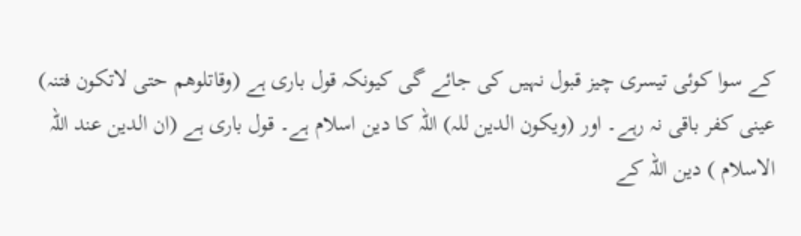کے سوا کوئی تیسری چیز قبول نہیں کی جائے گی کیونکہ قول باری ہے (وقاتلوھم حتی لاتکون فتنہ) عینی کفر باقی نہ رہے۔ اور (ویکون الدین للہ) اللہ کا دین اسلام ہے۔ قول باری ہے (ان الدین عند اللہ الاسلام ) دین اللہ کے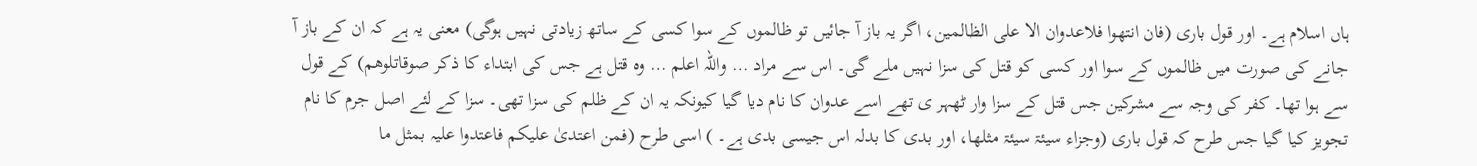ہاں اسلام ہے۔ اور قول باری (فان انتھوا فلاعدوان الا علی الظالمین، اگر یہ باز آ جائیں تو ظالموں کے سوا کسی کے ساتھ زیادتی نہیں ہوگی) معنی یہ ہے کہ ان کے باز آ جانے کی صورت میں ظالموں کے سوا اور کسی کو قتل کی سزا نہیں ملے گی۔ اس سے مراد … واللہ اعلم … وہ قتل ہے جس کی ابتداء کا ذکر صوقاتلوھم) کے قول سے ہوا تھا۔ کفر کی وجہ سے مشرکین جس قتل کے سزا وار ٹھہر ی تھے اسے عدوان کا نام دیا گیا کیونکہ یہ ان کے ظلم کی سزا تھی۔ سزا کے لئے اصل جرم کا نام تجویز کیا گیا جس طرح کہ قول باری (وجزاء سیئۃ سیئۃ مثلھا، اور بدی کا بدلہ اس جیسی بدی ہے۔ ) اسی طرح (فمن اعتدیٰ علیکم فاعتدوا علیہ بمثل ما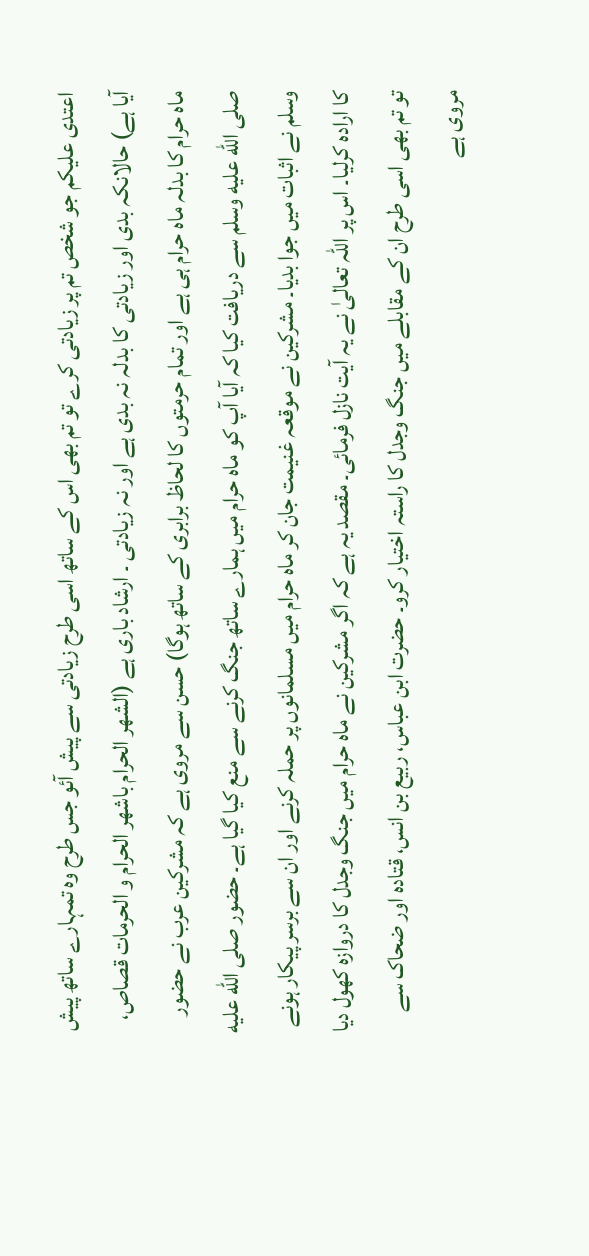اعتدی علیکم جو شخص تم پر زیادتی کرے تو تم بھی اس کے ساتھ اسی طرح زیادتی سے پیش آئو جس طرح وہ تمہارے ساتھ پیش آیا ہے) حالانکہ بدی اور زیادتی کا بدلہ نہ بدی ہے اور نہ زیادتی ۔ ارشاد باری ہے (الشھر الحرام باشھر الحرام و الحرمات قصاص، ماہ حرام کا بدلہ ماہ حرام ہی ہے اور تمام حرمتوں کا لحاظ برابری کے ساتھ ہوگا) حسن سے مروی ہے کہ مشرکین عرب نے حضور صلى الله عليه وسلم سے دریافت کیا کہ آیا آپ کو ماہ حرام میں ہمارے ساتھ جنگ کرنے سے منع کیا گیا ہے۔ حضور صلى الله عليه وسلم نے اثبات میں جوا بدیا۔ مشرکین نے موقعہ غنیمت جان کر ماہ حرام میں مسلمانوں پر حملہ کرنے اور ان سے برسر پیکار ہونے کا ارادہ کرلیا۔ اس پر اللہ تعالیٰ نے یہ آیت نازل فرمائی۔ مقصد یہ ہے کہ اگر مشرکین نے ماہ حرام میں جنگ وجدل کا دروازہ کھول دیا تو تم بھی اسی طرح ان کے مقابلے میں جنگ وجدل کا راستہ اختیار کرو۔ حضرت ابن عباس، ربیع بن انس، قتادہ اور ضحاک سے مروی ہے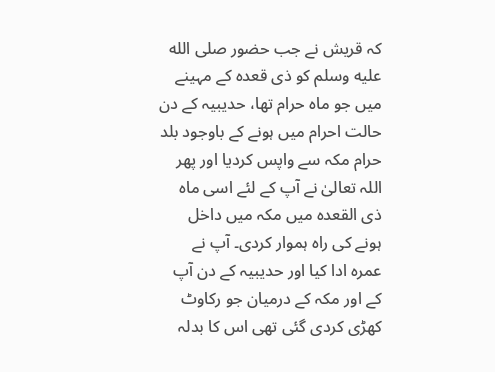کہ قریش نے جب حضور صلى الله عليه وسلم کو ذی قعدہ کے مہینے میں جو ماہ حرام تھا، حدیبیہ کے دن حالت احرام میں ہونے کے باوجود بلد حرام مکہ سے واپس کردیا اور پھر اللہ تعالیٰ نے آپ کے لئے اسی ماہ ذی القعدہ میں مکہ میں داخل ہونے کی راہ ہموار کردی۔ آپ نے عمرہ ادا کیا اور حدیبیہ کے دن آپ کے اور مکہ کے درمیان جو رکاوٹ کھڑی کردی گئی تھی اس کا بدلہ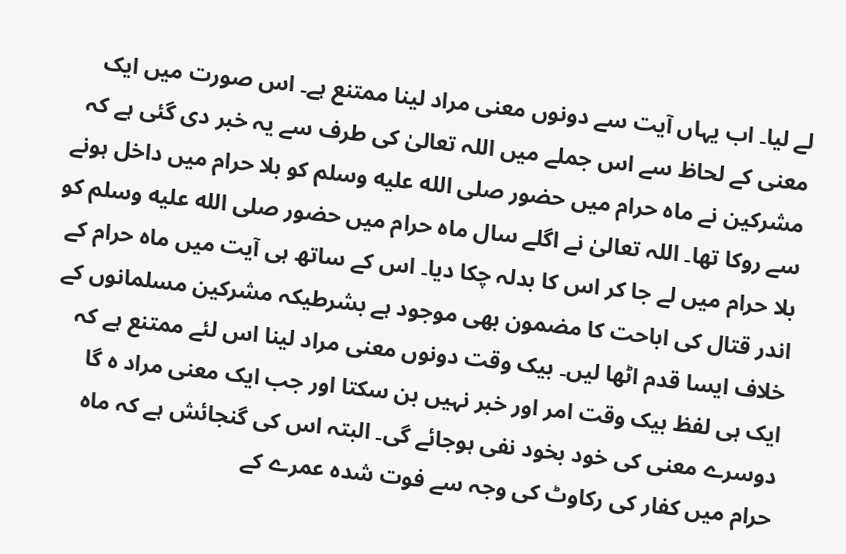لے لیا۔ اب یہاں آیت سے دونوں معنی مراد لینا ممتنع ہے۔ اس صورت میں ایک معنی کے لحاظ سے اس جملے میں اللہ تعالیٰ کی طرف سے یہ خبر دی گئی ہے کہ مشرکین نے ماہ حرام میں حضور صلى الله عليه وسلم کو بلا حرام میں داخل ہونے سے روکا تھا۔ اللہ تعالیٰ نے اگلے سال ماہ حرام میں حضور صلى الله عليه وسلم کو بلا حرام میں لے جا کر اس کا بدلہ چکا دیا۔ اس کے ساتھ ہی آیت میں ماہ حرام کے اندر قتال کی اباحت کا مضمون بھی موجود ہے بشرطیکہ مشرکین مسلمانوں کے خلاف ایسا قدم اٹھا لیں۔ بیک وقت دونوں معنی مراد لینا اس لئے ممتنع ہے کہ ایک ہی لفظ بیک وقت امر اور خبر نہیں بن سکتا اور جب ایک معنی مراد ہ گا دوسرے معنی کی خود بخود نفی ہوجائے گی۔ البتہ اس کی گنجائش ہے کہ ماہ حرام میں کفار کی رکاوٹ کی وجہ سے فوت شدہ عمرے کے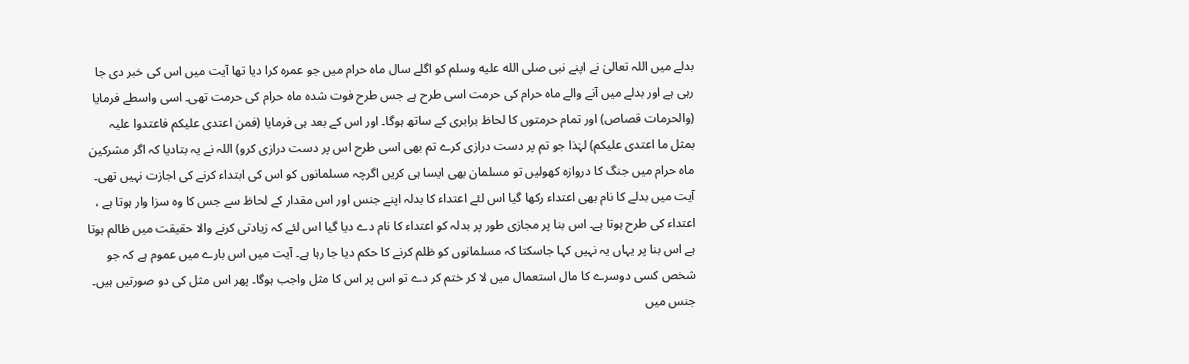بدلے میں اللہ تعالیٰ نے اپنے نبی صلى الله عليه وسلم کو اگلے سال ماہ حرام میں جو عمرہ کرا دیا تھا آیت میں اس کی خبر دی جا رہی ہے اور بدلے میں آنے والے ماہ حرام کی حرمت اسی طرح ہے جس طرح فوت شدہ ماہ حرام کی حرمت تھی۔ اسی واسطے فرمایا (والحرمات قصاص) اور تمام حرمتوں کا لحاظ برابری کے ساتھ ہوگا۔ اور اس کے بعد ہی فرمایا (فمن اعتدی علیکم فاعتدوا علیہ بمثل ما اعتدی علیکم) لہٰذا جو تم پر دست درازی کرے تم بھی اسی طرح اس پر دست درازی کرو) اللہ نے یہ بتادیا کہ اگر مشرکین ماہ حرام میں جنگ کا دروازہ کھولیں تو مسلمان بھی ایسا ہی کریں اگرچہ مسلمانوں کو اس کی ابتداء کرنے کی اجازت نہیں تھی۔ آیت میں بدلے کا نام بھی اعتداء رکھا گیا اس لئے اعتداء کا بدلہ اپنے جنس اور اس مقدار کے لحاظ سے جس کا وہ سزا وار ہوتا ہے ، اعتداء کی طرح ہوتا ہے۔ اس بنا پر مجازی طور پر بدلہ کو اعتداء کا نام دے دیا گیا اس لئے کہ زیادتی کرنے والا حقیقت میں ظالم ہوتا ہے اس بنا پر یہاں یہ نہیں کہا جاسکتا کہ مسلمانوں کو ظلم کرنے کا حکم دیا جا رہا ہے۔ آیت میں اس بارے میں عموم ہے کہ جو شخص کسی دوسرے کا مال استعمال میں لا کر ختم کر دے تو اس پر اس کا مثل واجب ہوگا۔ پھر اس مثل کی دو صورتیں ہیں۔ جنس میں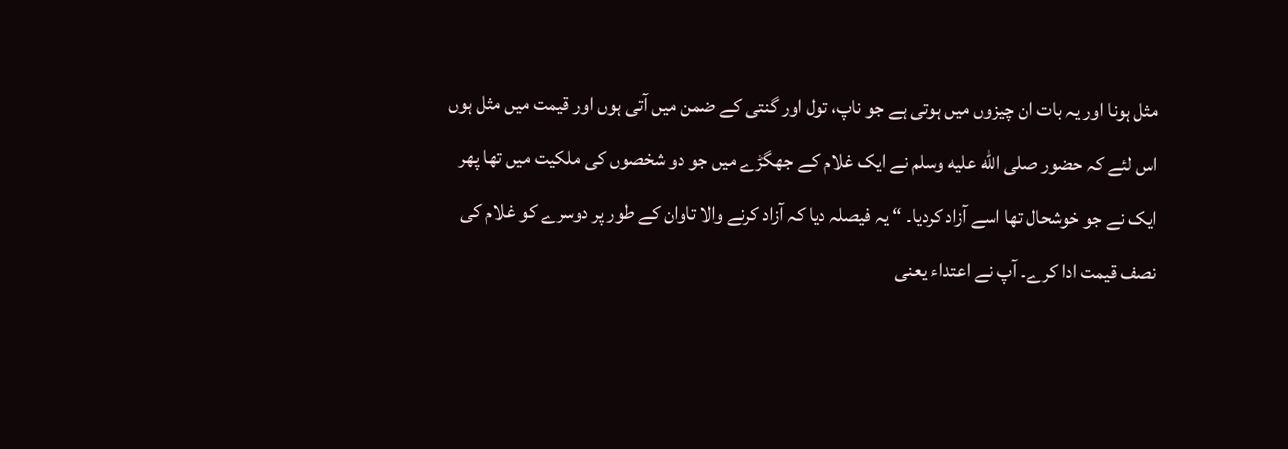مثل ہونا اور یہ بات ان چیزوں میں ہوتی ہے جو ناپ، تول اور گنتی کے ضمن میں آتی ہوں اور قیمت میں مثل ہوں اس لئے کہ حضور صلى الله عليه وسلم نے ایک غلام کے جھگڑے میں جو دو شخصوں کی ملکیت میں تھا پھر ایک نے جو خوشحال تھا اسے آزاد کردیا۔ “ یہ فیصلہ دیا کہ آزاد کرنے والا تاوان کے طور پر دوسرے کو غلام کی نصف قیمت ادا کرے۔ آپ نے اعتداء یعنی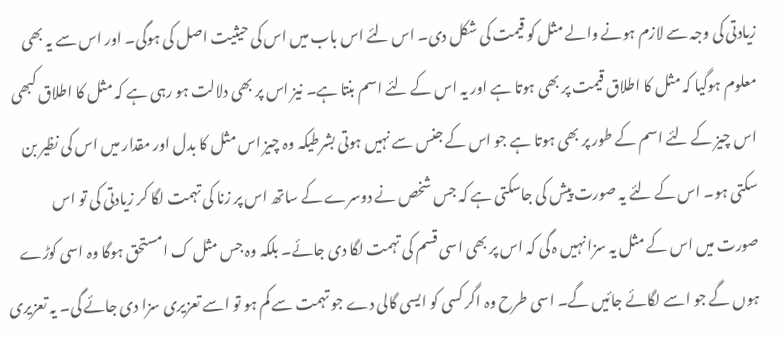زیادتی کی وجہ سے لازم ہونے والے مثل کو قیمت کی شکل دی۔ اس لئے اس باب میں اس کی حیثیت اصل کی ہوگی۔ اور اس سے یہ بھی معلوم ہوگیا کہ مثل کا اطلاق قیمت پر بھی ہوتا ہے اور یہ اس کے لئے اسم بنتا ہے۔ نیز اس پر بھی دلالت ہو رہی ہے کہ مثل کا اطلاق کبھی اس چیز کے لئے اسم کے طور پر بھی ہوتا ہے جو اس کے جنس سے نہیں ہوتی بشرطیکہ وہ چیز اس مثل کا بدل اور مقدار میں اس کی نظیر بن سکتی ہو۔ اس کے لئے یہ صورت پیش کی جاسکتی ہے کہ جس شخص نے دوسرے کے ساتھ اس پر زنا کی تہمت لگا کر زیادتی کی تو اس صورت میں اس کے مثل یہ سزا نہیں ہ گی کہ اس پر بھی اسی قسم کی تہمت لگا دی جائے۔ بلکہ وہ جس مثل ک امستحق ہوگا وہ اسی کوڑے ہوں گے جو اسے لگائے جائیں گے۔ اسی طرح وہ اگر کسی کو ایسی گالی دے جو تہمت سے کم ہو تو اسے تعزیری سزا دی جائے گی۔ یہ تعزیری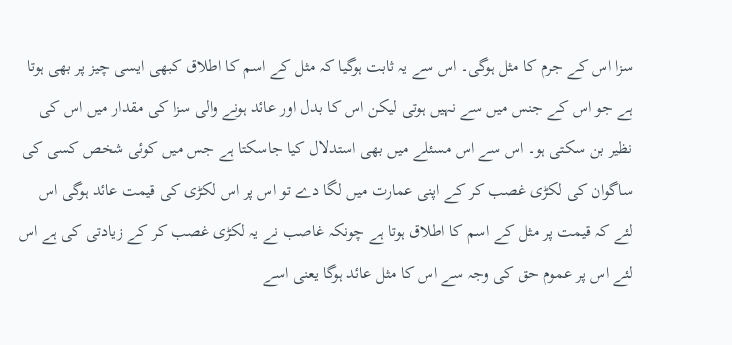سزا اس کے جرم کا مثل ہوگی۔ اس سے یہ ثابت ہوگیا کہ مثل کے اسم کا اطلاق کبھی ایسی چیز پر بھی ہوتا ہے جو اس کے جنس میں سے نہیں ہوتی لیکن اس کا بدل اور عائد ہونے والی سزا کی مقدار میں اس کی نظیر بن سکتی ہو۔ اس سے اس مسئلے میں بھی استدلال کیا جاسکتا ہے جس میں کوئی شخص کسی کی ساگوان کی لکڑی غصب کر کے اپنی عمارت میں لگا دے تو اس پر اس لکڑی کی قیمت عائد ہوگی اس لئے کہ قیمت پر مثل کے اسم کا اطلاق ہوتا ہے چونکہ غاصب نے یہ لکڑی غصب کر کے زیادتی کی ہے اس لئے اس پر عموم حق کی وجہ سے اس کا مثل عائد ہوگا یعنی اسے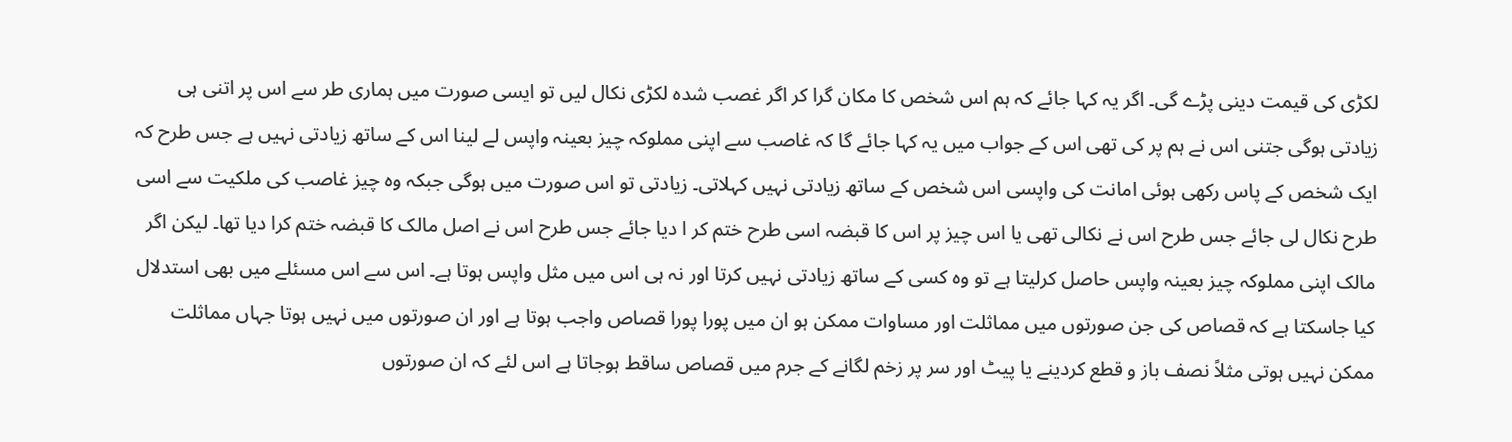لکڑی کی قیمت دینی پڑے گی۔ اگر یہ کہا جائے کہ ہم اس شخص کا مکان گرا کر اگر غصب شدہ لکڑی نکال لیں تو ایسی صورت میں ہماری طر سے اس پر اتنی ہی زیادتی ہوگی جتنی اس نے ہم پر کی تھی اس کے جواب میں یہ کہا جائے گا کہ غاصب سے اپنی مملوکہ چیز بعینہ واپس لے لینا اس کے ساتھ زیادتی نہیں ہے جس طرح کہ ایک شخص کے پاس رکھی ہوئی امانت کی واپسی اس شخص کے ساتھ زیادتی نہیں کہلاتی۔ زیادتی تو اس صورت میں ہوگی جبکہ وہ چیز غاصب کی ملکیت سے اسی طرح نکال لی جائے جس طرح اس نے نکالی تھی یا اس چیز پر اس کا قبضہ اسی طرح ختم کر ا دیا جائے جس طرح اس نے اصل مالک کا قبضہ ختم کرا دیا تھا۔ لیکن اگر مالک اپنی مملوکہ چیز بعینہ واپس حاصل کرلیتا ہے تو وہ کسی کے ساتھ زیادتی نہیں کرتا اور نہ ہی اس میں مثل واپس ہوتا ہے۔ اس سے اس مسئلے میں بھی استدلال کیا جاسکتا ہے کہ قصاص کی جن صورتوں میں مماثلت اور مساوات ممکن ہو ان میں پورا پورا قصاص واجب ہوتا ہے اور ان صورتوں میں نہیں ہوتا جہاں مماثلت ممکن نہیں ہوتی مثلاً نصف باز و قطع کردینے یا پیٹ اور سر پر زخم لگانے کے جرم میں قصاص ساقط ہوجاتا ہے اس لئے کہ ان صورتوں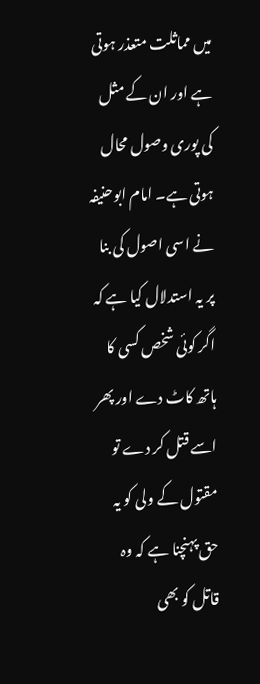میں مماثلت متعذر ہوتی ہے اور ان کے مثل کی پوری وصول محال ہوتی ہے۔ امام ابوحنیفہ نے اسی اصول کی بنا پر یہ استدلال کیا ہے کہ اگر کوئی شخص کسی کا ہاتھ کاٹ دے اور پھر اسے قتل کر دے تو مقتول کے ولی کو یہ حق پہنچنا ہے کہ وہ قاتل کو بھی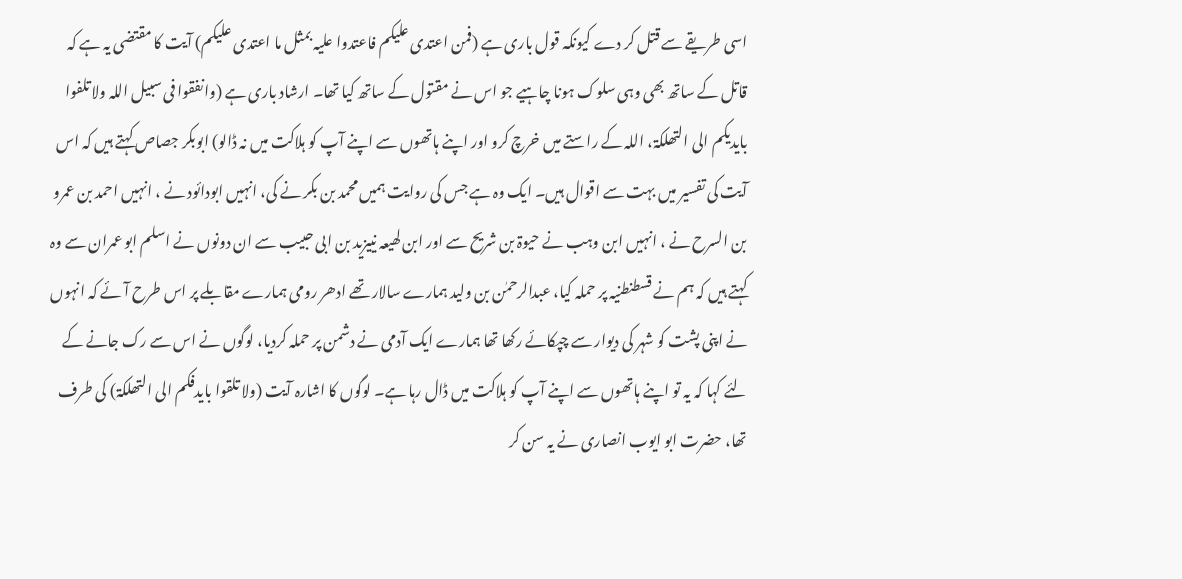اسی طریقے سے قتل کر دے کیونکہ قول باری ہے (فمن اعتدی علیکم فاعتدوا علیہ بمثل ما اعتدی علیکم) آیت کا مقتضی یہ ہے کہ قاتل کے ساتھ بھی وہی سلوک ہونا چاہیے جو اس نے مقتول کے ساتھ کیا تھا۔ ارشاد باری ہے (وانفقوا فی سبیل اللہ ولا تلفوا بایدیکم الی التھلکۃ، اللہ کے راستے میں خرچ کرو اور اپنے ہاتھوں سے اپنے آپ کو ہلاکت میں نہ ڈالو) ابوبکر جصاص کہتے ہیں کہ اس آیت کی تفسیر میں بہت سے اقوال ہیں۔ ایک وہ ہے جس کی روایت ہمیں محمد بن بکر نے کی، انہیں ابودائود نے ، انہیں احمد بن عمرو بن السرح نے ، انہیں ابن وہب نے حیوۃ بن شریح سے اور ابن لھیعہ نییزید بن ابی حبیب سے ان دونوں نے اسلم ابو عمران سے وہ کہتے ہیں کہ ہم نے قسطنطنیہ پر حملہ کیا، عبدالرحمٰن بن ولید ہمارے سالار تھے ادھر رومی ہمارے مقابلے پر اس طرح آئے کہ انہوں نے اپنی پشت کو شہر کی دیوار سے چپکائے رکھا تھا ہمارے ایک آدمی نے دشمن پر حملہ کردیا، لوگوں نے اس سے رک جانے کے لئے کہا کہ یہ تو اپنے ہاتھوں سے اپنے آپ کو ہلاکت میں ڈال رہا ہے۔ لوگوں کا اشارہ آیت (ولا تلقوا بایدفکم الی التھلکۃ) کی طرف تھا، حضرت ابو ایوب انصاری نے یہ سن کر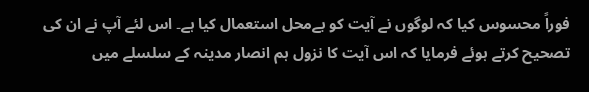فوراً محسوس کیا کہ لوگوں نے آیت کو بےمحل استعمال کیا ہے۔ اس لئے آپ نے ان کی تصحیح کرتے ہوئے فرمایا کہ اس آیت کا نزول ہم انصار مدینہ کے سلسلے میں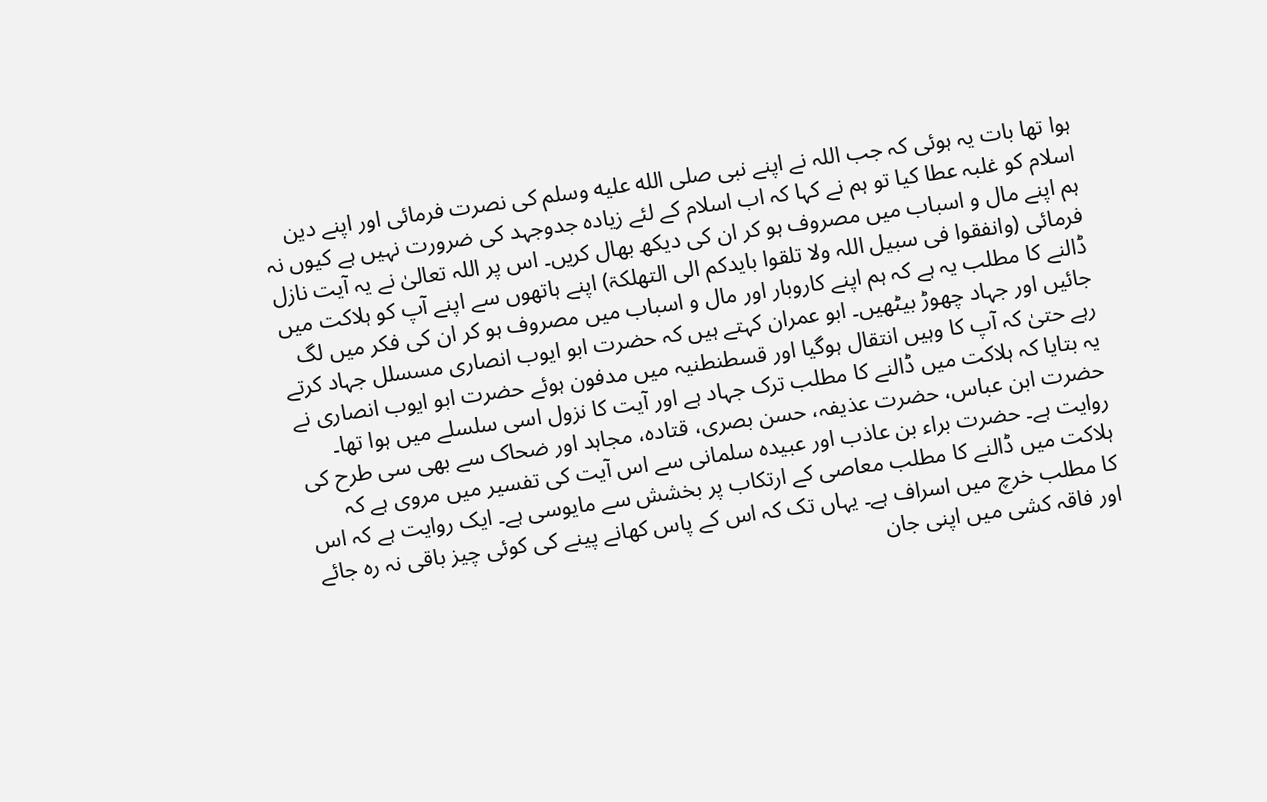ہوا تھا بات یہ ہوئی کہ جب اللہ نے اپنے نبی صلى الله عليه وسلم کی نصرت فرمائی اور اپنے دین اسلام کو غلبہ عطا کیا تو ہم نے کہا کہ اب اسلام کے لئے زیادہ جدوجہد کی ضرورت نہیں ہے کیوں نہ ہم اپنے مال و اسباب میں مصروف ہو کر ان کی دیکھ بھال کریں۔ اس پر اللہ تعالیٰ نے یہ آیت نازل فرمائی (وانفقوا فی سبیل اللہ ولا تلقوا بایدکم الی التھلکۃ) اپنے ہاتھوں سے اپنے آپ کو ہلاکت میں ڈالنے کا مطلب یہ ہے کہ ہم اپنے کاروبار اور مال و اسباب میں مصروف ہو کر ان کی فکر میں لگ جائیں اور جہاد چھوڑ بیٹھیں۔ ابو عمران کہتے ہیں کہ حضرت ابو ایوب انصاری مسسلل جہاد کرتے رہے حتیٰ کہ آپ کا وہیں انتقال ہوگیا اور قسطنطنیہ میں مدفون ہوئے حضرت ابو ایوب انصاری نے یہ بتایا کہ ہلاکت میں ڈالنے کا مطلب ترک جہاد ہے اور آیت کا نزول اسی سلسلے میں ہوا تھا۔ حضرت ابن عباس، حضرت عذیفہ، حسن بصری، قتادہ، مجاہد اور ضحاک سے بھی سی طرح کی روایت ہے۔ حضرت براء بن عاذب اور عبیدہ سلمانی سے اس آیت کی تفسیر میں مروی ہے کہ ہلاکت میں ڈالنے کا مطلب معاصی کے ارتکاب پر بخشش سے مایوسی ہے۔ ایک روایت ہے کہ اس کا مطلب خرچ میں اسراف ہے۔ یہاں تک کہ اس کے پاس کھانے پینے کی کوئی چیز باقی نہ رہ جائے اور فاقہ کشی میں اپنی جان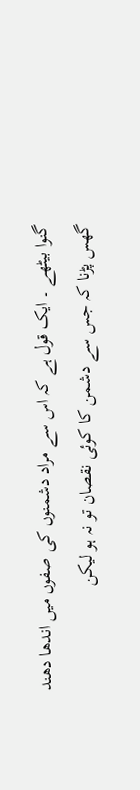گنوا بیٹھے ۔ ایک قول ہے کہ اس سے مراد دشمنوں کی صفوں میں اندھا دھند گھس پڑنا کہ جس سے دشمن کا کوئی نقصان تو نہ ہو لیکن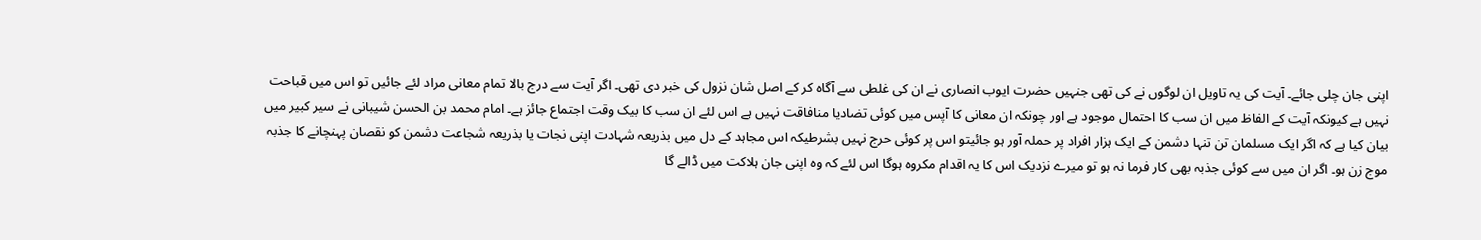اپنی جان چلی جائے۔ آیت کی یہ تاویل ان لوگوں نے کی تھی جنہیں حضرت ایوب انصاری نے ان کی غلطی سے آگاہ کر کے اصل شان نزول کی خبر دی تھی۔ اگر آیت سے درج بالا تمام معانی مراد لئے جائیں تو اس میں قباحت نہیں ہے کیونکہ آیت کے الفاظ میں ان سب کا احتمال موجود ہے اور چونکہ ان معانی کا آپس میں کوئی تضادیا منافاقت نہیں ہے اس لئے ان سب کا بیک وقت اجتماع جائز ہے۔ امام محمد بن الحسن شیبانی نے سیر کبیر میں بیان کیا ہے کہ اگر ایک مسلمان تن تنہا دشمن کے ایک ہزار افراد پر حملہ آور ہو جائیتو اس پر کوئی حرج نہیں بشرطیکہ اس مجاہد کے دل میں بذریعہ شہادت اپنی نجات یا بذریعہ شجاعت دشمن کو نقصان پہنچانے کا جذبہ موج زن ہو۔ اگر ان میں سے کوئی جذبہ بھی کار فرما نہ ہو تو میرے نزدیک اس کا یہ اقدام مکروہ ہوگا اس لئے کہ وہ اپنی جان ہلاکت میں ڈالے گا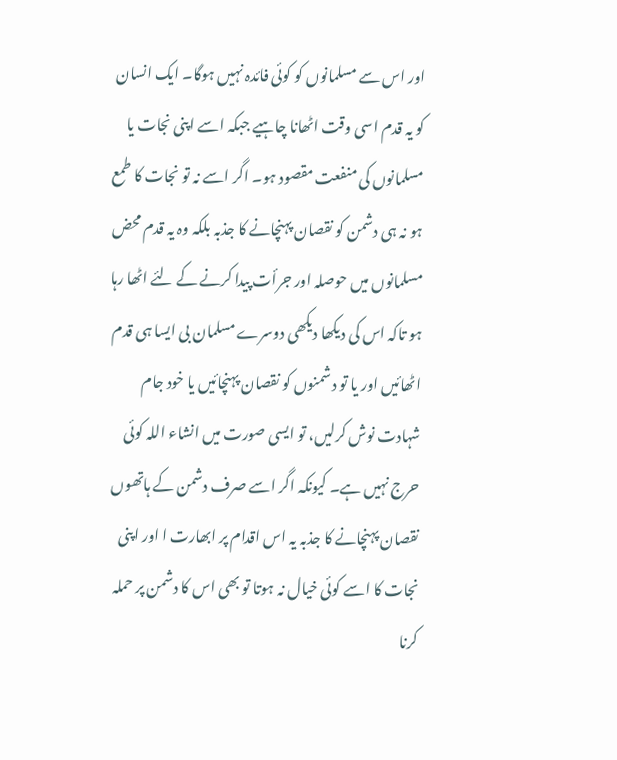اور اس سے مسلمانوں کو کوئی فائدہ نہیں ہوگا۔ ایک انسان کو یہ قدم اسی وقت اٹھانا چاہیے جبکہ اسے اپنی نجات یا مسلمانوں کی منفعت مقصود ہو۔ اگر اسے نہ تو نجات کا طمع ہو نہ ہی دشمن کو نقصان پہنچانے کا جذبہ بلکہ وہ یہ قدم محض مسلمانوں میں حوصلہ اور جرأت پیدا کرنے کے لئے اٹھا رہا ہو تاکہ اس کی دیکھا دیکھی دوسرے مسلمان بی ایسا ہی قدم اٹھائیں اور یا تو دشمنوں کو نقصان پہنچائیں یا خود جام شہادت نوش کرلیں، تو ایسی صورت میں انشاء اللہ کوئی حرج نہیں ہے۔ کیونکہ اگر اسے صرف دشمن کے ہاتھوں نقصان پہنچانے کا جذبہ یہ اس اقدام پر ابھارت ا اور اپنی نجات کا اسے کوئی خیال نہ ہوتا تو بھی اس کا دشمن پر حملہ کرنا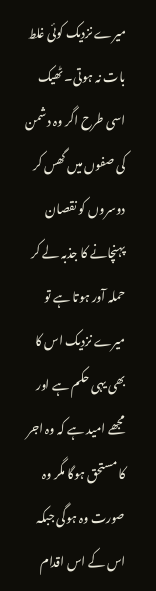میرے نزدیک کوئی غلط بات نہ ہوتی۔ ٹھیک اسی طرح اگر وہ دشمن کی صفوں میں گھس کر دوسروں کو نقصان پہنچانے کا جذبہ لے کر حملہ آور ہوتا ہے تو میرے نزدیک اس کا بھی یہی حکم ہے اور مجھے امید ہے کہ وہ اجر کا مستحق ہوگا مگر وہ صورت وہ ہوگی جبکہ اس کے اس اقدام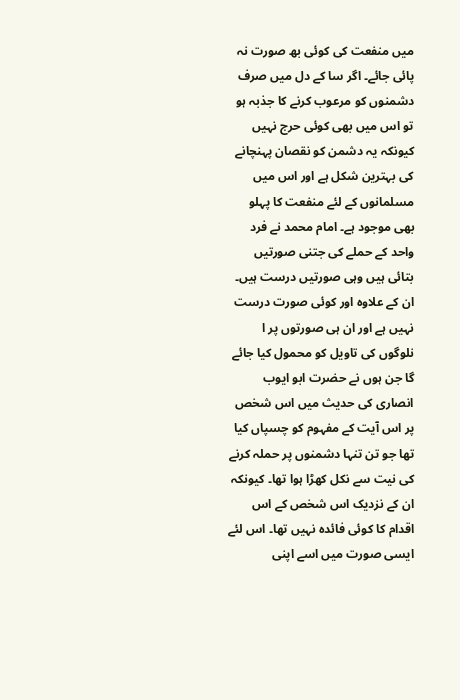میں منفعت کی کوئی بھ صورت نہ پائی جائے۔ اگر سا کے دل میں صرف دشمنوں کو مرعوب کرنے کا جذبہ ہو تو اس میں بھی کوئی حرج نہیں کیونکہ یہ دشمن کو نقصان پہنچانے کی بہترین شکل ہے اور اس میں مسلمانوں کے لئے منفعت کا پہلو بھی موجود ہے۔ امام محمد نے فرد واحد کے حملے کی جتنی صورتیں بتائی ہیں وہی صورتیں درست ہیں۔ ان کے علاوہ اور کوئی صورت درست نہیں ہے اور ان ہی صورتوں پر ا نلوگوں کی تاویل کو محمول کیا جائے گا جن ہوں نے حضرت ابو ایوب انصاری کی حدیث میں اس شخص پر اس آیت کے مفہوم کو چسپاں کیا تھا جو تن تنہا دشمنوں پر حملہ کرنے کی نیت سے نکل کھڑا ہوا تھا۔ کیونکہ ان کے نزدیک اس شخص کے اس اقدام کا کوئی فائدہ نہیں تھا۔ اس لئے ایسی صورت میں اسے اپنی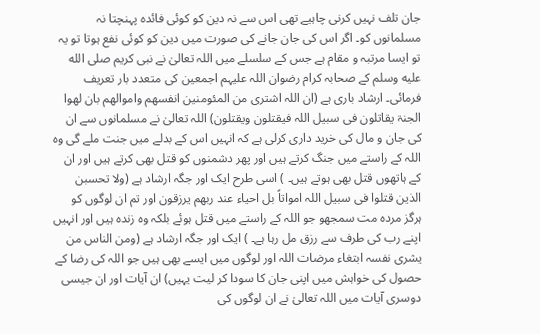جان تلف نہیں کرنی چاہیے تھی اس سے نہ دین کو کوئی فائدہ پہنچتا نہ مسلمانوں کو۔ اگر اس کی جان جانے کی صورت میں دین کو کوئی نفع ہوتا تو یہ تو ایسا مرتبہ و مقام ہے جس کے سلسلے میں اللہ تعالیٰ نے نبی کریم صلى الله عليه وسلم کے صحابہ کرام رضوان اللہ علیہم اجمعین کی متعدد بار تعریف فرمائی۔ ارشاد باری ہے (ان اللہ اشتری من المئومنین انفسھم واموالھم بان لھوا الجنۃ یقاتلون فی سبیل اللہ فیقتلون ویقتلون) اللہ تعالیٰ نے مسلمانوں سے ان کی جان و مال کی خرید داری کرلی ہے کہ انہیں اس کے بدلے میں جنت ملے گی وہ اللہ کے راستے میں جنگ کرتے ہیں اور پھر دشمنوں کو قتل بھی کرتے ہیں اور ان کے ہاتھوں قتل بھی ہوتے ہیں۔ ) اسی طرح ایک اور جگہ ارشاد ہے (ولا تحسبن الذین قتلوا فی سبیل اللہ امواتاً بل احیاء عند ربھم یرزقون اور تم ان لوگوں کو ہرگز مردہ مت سمجھو جو اللہ کے راستے میں قتل ہوئے بلکہ وہ زندہ ہیں اور انہیں اپنے رب کی طرف سے رزق مل رہا ہے۔ ) ایک اور جگہ ارشاد ہے (ومن الناس من یشری نفسہ ابتغاء مرضات اللہ اور لوگوں میں ایسے بھی ہیں جو اللہ کی رضا کے حصول کی خواہش میں اپنی جان کا سودا کر لیت یہیں) ان آیات اور ان جیسی دوسری آیات میں اللہ تعالیٰ نے ان لوگوں کی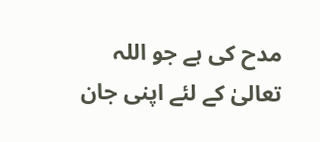مدح کی ہے جو اللہ تعالیٰ کے لئے اپنی جان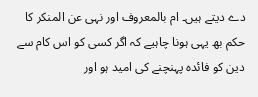دے دیتے ہیں۔ ام بالمعروف اور نہی عن المنکر کا حکم بھ یہی ہونا چاہیے کہ اگر کسی کو اس کام سے دین کو فائدہ پہنچنے کی امید ہو اور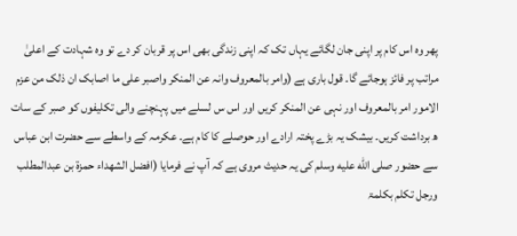پھر وہ اس کام پر اپنی جان لگائے یہاں تک کہ اپنی زندگی بھی اس پر قربان کر دے تو وہ شہادت کے اعلیٰ مراتب پر فائز ہوجائے گا۔ قول باری ہے (وامر بالمعروف وانہ عن المنکر واصبر علی ما اصابک ان ذلک من عزم الامور امر بالمعروف اور نہی عن المنکر کریں اور اس س لسلے میں پہنچنے والی تکلیفوں کو صبر کے سات ھ برداشت کریں۔ بیشک یہ بڑے پختہ ارادے اور حوصلے کا کام ہے۔ عکرمہ کے واسطے سے حضرت ابن عباس سے حضور صلى الله عليه وسلم کی یہ حدیث مروی ہے کہ آپ نے فرمایا (افضل الشھداء حمزۃ بن عبدالمطلب ورجل تکلم بکلمۃ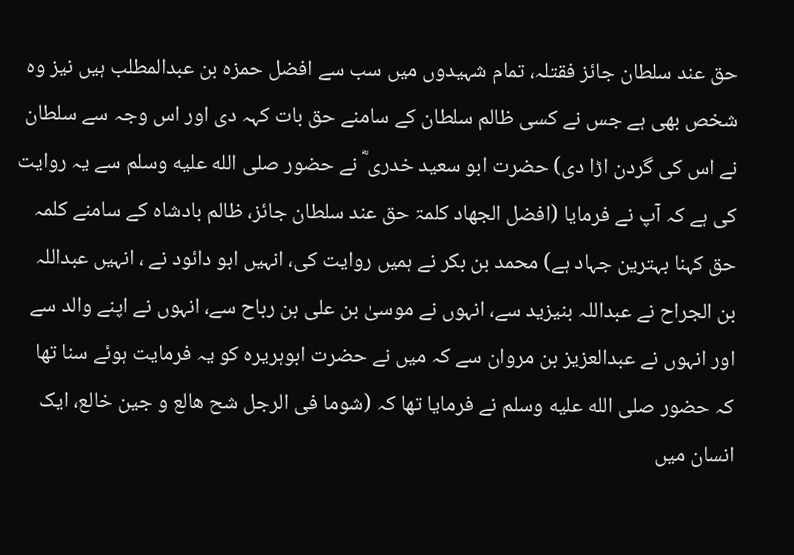حق عند سلطان جائز فقتلہ، تمام شہیدوں میں سب سے افضل حمزہ بن عبدالمطلب ہیں نیز وہ شخص بھی ہے جس نے کسی ظالم سلطان کے سامنے حق بات کہہ دی اور اس وجہ سے سلطان نے اس کی گردن اڑا دی) حضرت ابو سعید خدری ؓ نے حضور صلى الله عليه وسلم سے یہ روایت کی ہے کہ آپ نے فرمایا (افضل الجھاد کلمۃ حق عند سلطان جائز، ظالم بادشاہ کے سامنے کلمہ حق کہنا بہترین جہاد ہے) محمد بن بکر نے ہمیں روایت کی، انہیں ابو دائود نے ، انہیں عبداللہ بن الجراح نے عبداللہ بنیزید سے، انہوں نے موسیٰ بن علی بن رباح سے، انہوں نے اپنے والد سے اور انہوں نے عبدالعزیز بن مروان سے کہ میں نے حضرت ابوہریرہ کو یہ فرمایت ہوئے سنا تھا کہ حضور صلى الله عليه وسلم نے فرمایا تھا کہ (شوما فی الرجل شح ھالع و جین خالع، ایک انسان میں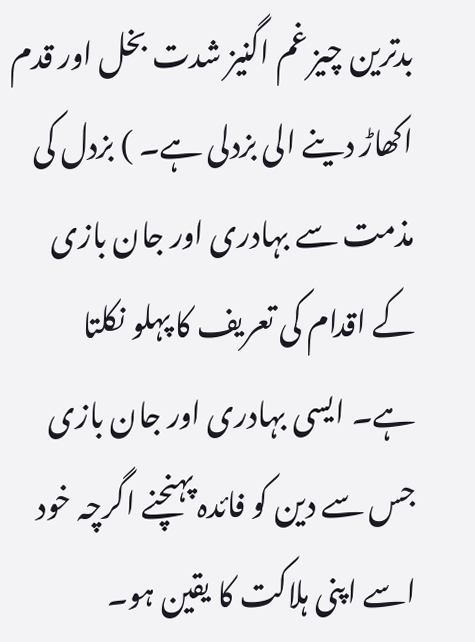بدترین چیز غم اگنیز شدت بخل اور قدم اکھاڑ دینے الی بزدلی ہے۔ ) بزدل کی مذمت سے بہادری اور جان بازی کے اقدام کی تعریف کا پہلو نکلتا ہے۔ ایسی بہادری اور جان بازی جس سے دین کو فائدہ پہنچنے اگرچہ خود اسے اپنی ہلاکت کا یقین ہو۔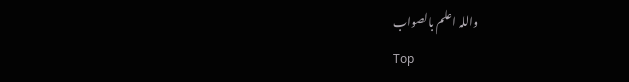واللہ اعلم بالصواب
Top